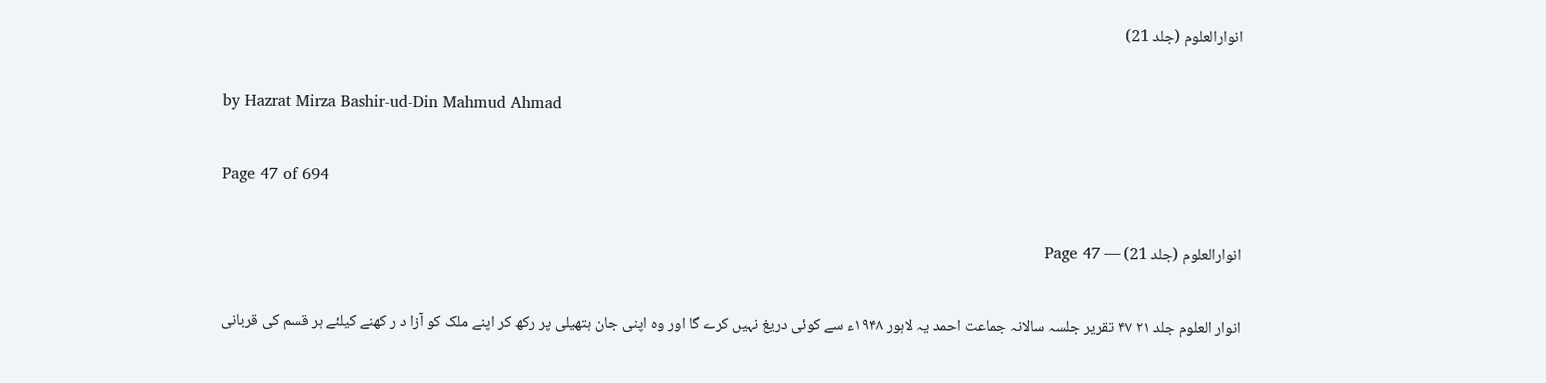انوارالعلوم (جلد 21)

by Hazrat Mirza Bashir-ud-Din Mahmud Ahmad

Page 47 of 694

انوارالعلوم (جلد 21) — Page 47

انوار العلوم جلد ۲۱ ۴۷ تقریر جلسہ سالانہ جماعت احمد یہ لاہور ۱۹۴۸ء سے کوئی دریغ نہیں کرے گا اور وہ اپنی جان ہتھیلی پر رکھ کر اپنے ملک کو آزا د ر کھنے کیلئے ہر قسم کی قربانی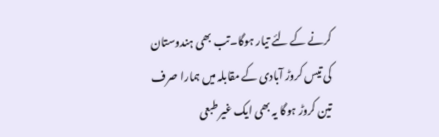کرنے کے لئے تیار ہوگا۔تب بھی ہندوستان کی تیس کروڑ آبادی کے مقابلہ میں ہمارا صرف تین کروڑ ہوگا یہ بھی ایک غیر طبعی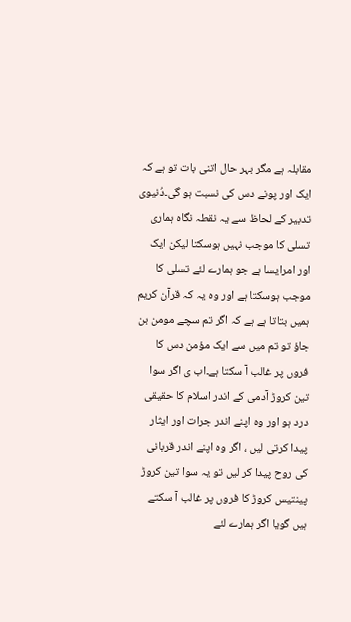مقابلہ ہے مگر بہر حال اتنی بات تو ہے کہ ایک اور پونے دس کی نسبت ہو گی۔دُنیوی تدبیر کے لحاظ سے یہ نقطہ نگاہ ہماری تسلی کا موجب نہیں ہوسکتا لیکن ایک اور امرایسا ہے جو ہمارے لئے تسلی کا موجب ہوسکتا ہے اور وہ یہ کہ قرآن کریم ہمیں بتاتا ہے ہے کہ اگر تم سچے مومن بن جاؤ تو تم میں سے ایک مؤمن دس کا فروں پر غالب آ سکتا ہے۔اب ی اگر سوا تین کروڑ آدمی کے اندر اسلام کا حقیقی درد ہو اور وہ اپنے اندر جرات اور ایثار پیدا کرتی لیں ، اگر وہ اپنے اندر قربانی کی روح پیدا کر لیں تو یہ سوا تین کروڑ پینتیس کروڑ کا فروں پر غالب آ سکتے ہیں گویا اگر ہمارے لئے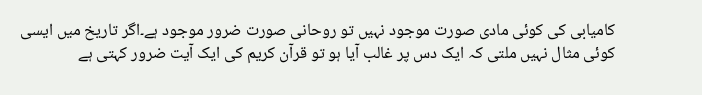کامیابی کی کوئی مادی صورت موجود نہیں تو روحانی صورت ضرور موجود ہے۔اگر تاریخ میں ایسی کوئی مثال نہیں ملتی کہ ایک دس پر غالب آیا ہو تو قرآن کریم کی ایک آیت ضرور کہتی ہے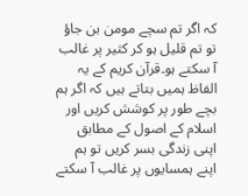کہ اگر تم سچے مومن بن جاؤ تو تم قلیل ہو کر کثیر پر غالب آ سکتے ہو۔قرآن کریم کے یہ الفاظ ہمیں بتاتے ہیں کہ اگر ہم بچے طور پر کوشش کریں اور اسلام کے اصول کے مطابق اپنی زندگی بسر کریں تو ہم اپنے ہمسایوں پر غالب آ سکتے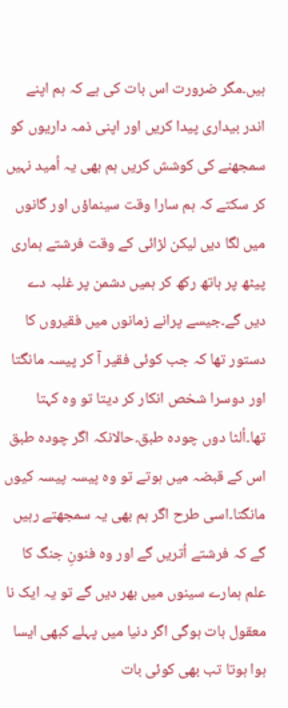ہیں۔مگر ضرورت اس بات کی ہے کہ ہم اپنے اندر بیداری پیدا کریں اور اپنی ذمہ داریوں کو سمجھنے کی کوشش کریں ہم بھی یہ اُمید نہیں کر سکتے کہ ہم سارا وقت سینماؤں اور گانوں میں لگا دیں لیکن لڑائی کے وقت فرشتے ہماری پیٹھ پر ہاتھ رکھ کر ہمیں دشمن پر غلبہ دے دیں گے۔جیسے پرانے زمانوں میں فقیروں کا دستور تھا کہ جب کوئی فقیر آ کر پیسہ مانگتا اور دوسرا شخص انکار کر دیتا تو وہ کہتا تھا۔اُلٹا دوں چودہ طبق۔حالانکہ اگر چودہ طبق اس کے قبضہ میں ہوتے تو وہ پیسہ پیسہ کیوں مانگتا۔اسی طرح اگر ہم بھی یہ سمجھتے رہیں گے کہ فرشتے اُتریں گے اور وہ فنونِ جنگ کا علم ہمارے سینوں میں بھر دیں گے تو یہ ایک نا معقول بات ہوگی اگر دنیا میں پہلے کبھی ایسا ہوا ہوتا تب بھی کوئی بات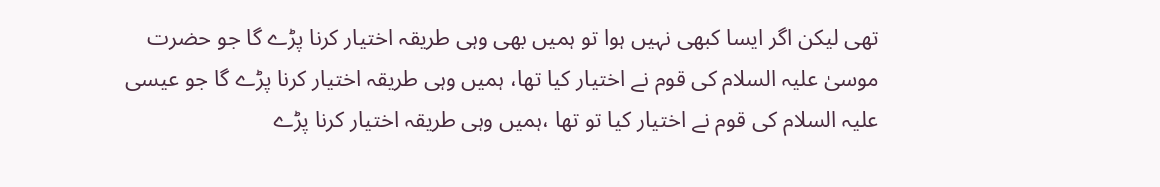تھی لیکن اگر ایسا کبھی نہیں ہوا تو ہمیں بھی وہی طریقہ اختیار کرنا پڑے گا جو حضرت موسیٰ علیہ السلام کی قوم نے اختیار کیا تھا، ہمیں وہی طریقہ اختیار کرنا پڑے گا جو عیسی علیہ السلام کی قوم نے اختیار کیا تو تھا ،ہمیں وہی طریقہ اختیار کرنا پڑے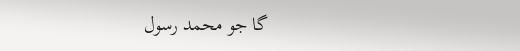گا جو محمد رسول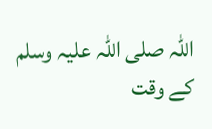اللہ صلی اللہ علیہ وسلم کے وقت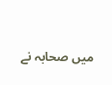میں صحابہ نے